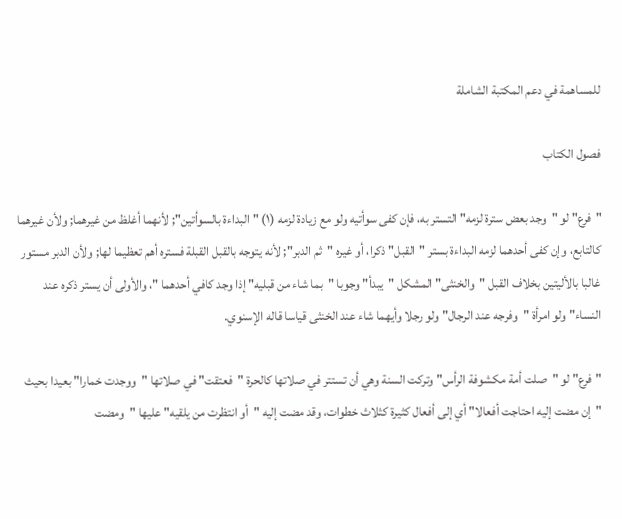للمساهمة في دعم المكتبة الشاملة

فصول الكتاب

"فرع" لو "وجد بعض سترة لزمه" التستر به، فإن كفى سوأتيه ولو مع زيادة لزمه (١) "البداءة بالسوأتين"; لأنهما أغلظ من غيرهما; ولأن غيرهما كالتابع، وإن كفى أحدهما لزمه البداءة بستر "القبل" ذكرا، أو غيره "ثم الدبر"; لأنه يتوجه بالقبل القبلة فستره أهم تعظيما لها; ولأن الدبر مستور غالبا بالأليتين بخلاف القبل "والخنثى" المشكل "يبدأ" وجوبا "بما شاء من قبليه" إذا وجد كافي أحدهما "، والأولى أن يستر ذكره عند النساء" ولو امرأة "وفرجه عند الرجال" ولو رجلا وأيهما شاء عند الخنثى قياسا قاله الإسنوي.

"فرع" لو "صلت أمة مكشوفة الرأس" وتركت السنة وهي أن تستتر في صلاتها كالحرة "فعتقت" في صلاتها "ووجدت خمارا" بعيدا بحيث "إن مضت إليه احتاجت أفعالا" أي إلى أفعال كثيرة كثلاث خطوات، وقد مضت إليه "أو انتظرت من يلقيه" عليها "ومضت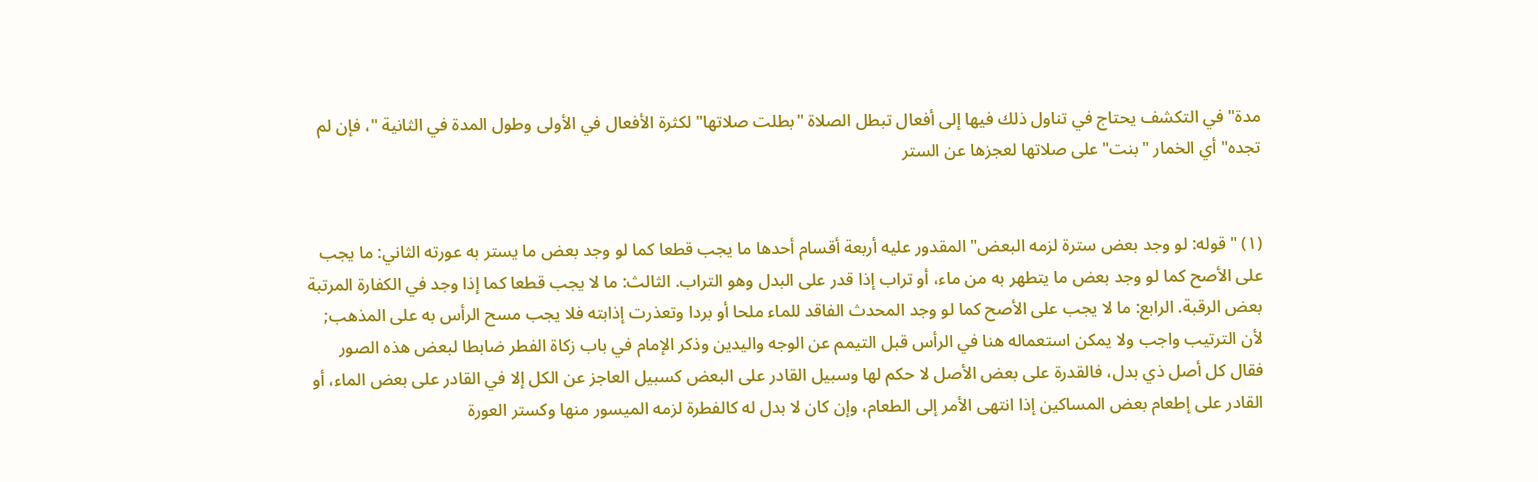مدة" في التكشف يحتاج في تناول ذلك فيها إلى أفعال تبطل الصلاة "بطلت صلاتها" لكثرة الأفعال في الأولى وطول المدة في الثانية "، فإن لم تجده" أي الخمار "بنت" على صلاتها لعجزها عن الستر


(١) "قوله: لو وجد بعض سترة لزمه البعض" المقدور عليه أربعة أقسام أحدها ما يجب قطعا كما لو وجد بعض ما يستر به عورته الثاني: ما يجب على الأصح كما لو وجد بعض ما يتطهر به من ماء، أو تراب إذا قدر على البدل وهو التراب. الثالث: ما لا يجب قطعا كما إذا وجد في الكفارة المرتبة بعض الرقبة. الرابع: ما لا يجب على الأصح كما لو وجد المحدث الفاقد للماء ملحا أو بردا وتعذرت إذابته فلا يجب مسح الرأس به على المذهب; لأن الترتيب واجب ولا يمكن استعماله هنا في الرأس قبل التيمم عن الوجه واليدين وذكر الإمام في باب زكاة الفطر ضابطا لبعض هذه الصور فقال كل أصل ذي بدل، فالقدرة على بعض الأصل لا حكم لها وسبيل القادر على البعض كسبيل العاجز عن الكل إلا في القادر على بعض الماء، أو القادر على إطعام بعض المساكين إذا انتهى الأمر إلى الطعام، وإن كان لا بدل له كالفطرة لزمه الميسور منها وكستر العورة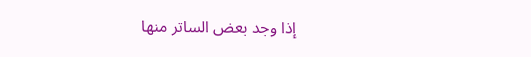إذا وجد بعض الساتر منها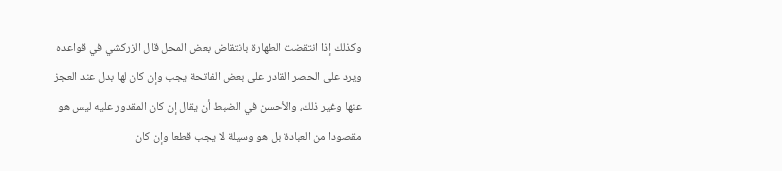وكذلك إذا انتقضت الطهارة بانتقاض بعض المحل قال الزركشي في قواعده ويرد على الحصر القادر على بعض الفاتحة يجب وإن كان لها بدل عند العجز عنها وغير ذلك، والأحسن في الضبط أن يقال إن كان المقدور عليه ليس هو مقصودا من العبادة بل هو وسيلة لا يجب قطعا وإن كان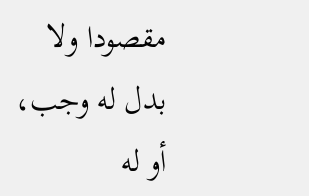مقصودا ولا بدل له وجب، أو له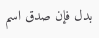بدل فإن صدق اسم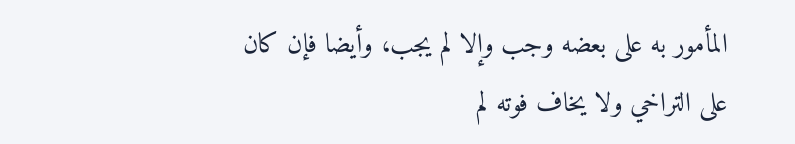المأمور به على بعضه وجب وإلا لم يجب، وأيضا فإن كان على التراخي ولا يخاف فوته لم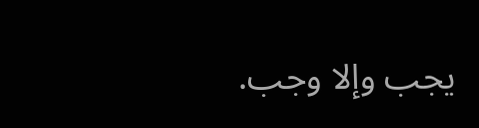يجب وإلا وجب.